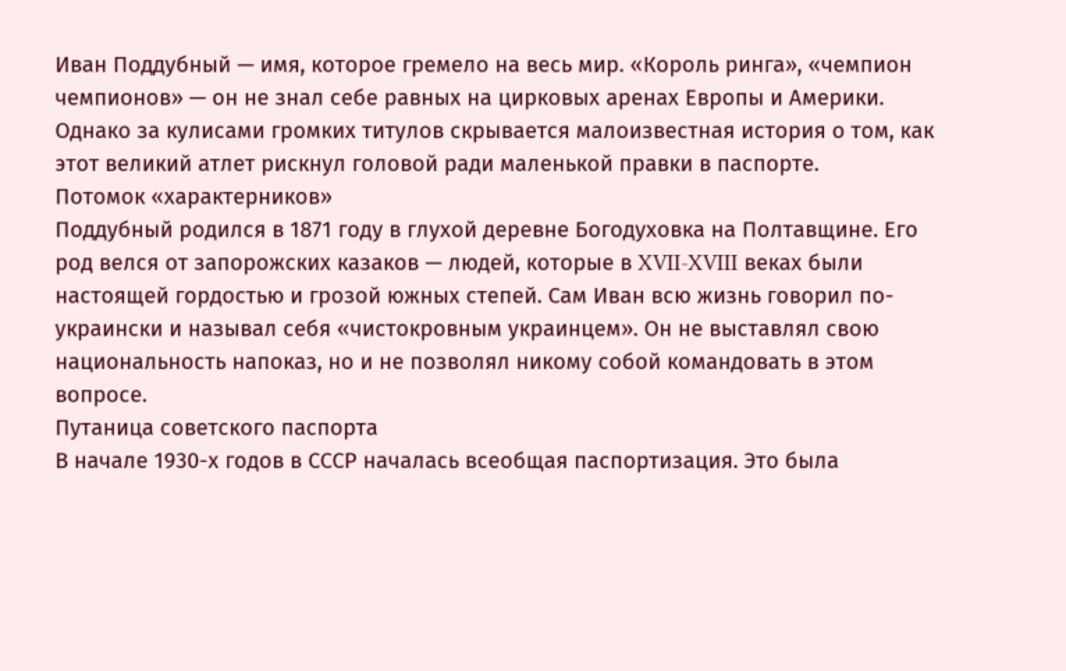Иван Поддубный — имя, которое гремело на весь мир. «Король ринга», «чемпион чемпионов» — он не знал себе равных на цирковых аренах Европы и Америки. Однако за кулисами громких титулов скрывается малоизвестная история о том, как этот великий атлет рискнул головой ради маленькой правки в паспорте.
Потомок «характерников»
Поддубный родился в 1871 году в глухой деревне Богодуховка на Полтавщине. Его род велся от запорожских казаков — людей, которые в XVII-XVIII веках были настоящей гордостью и грозой южных степей. Сам Иван всю жизнь говорил по-украински и называл себя «чистокровным украинцем». Он не выставлял свою национальность напоказ, но и не позволял никому собой командовать в этом вопросе.
Путаница советского паспорта
В начале 1930-х годов в СССР началась всеобщая паспортизация. Это была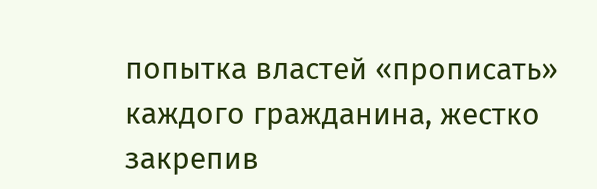попытка властей «прописать» каждого гражданина, жестко закрепив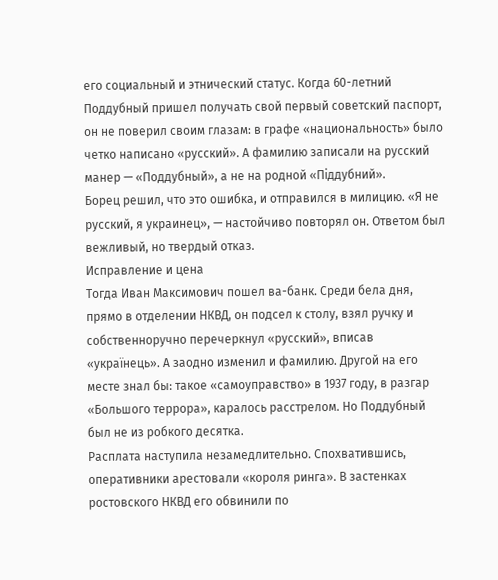его социальный и этнический статус. Когда 60-летний Поддубный пришел получать свой первый советский паспорт, он не поверил своим глазам: в графе «национальность» было четко написано «русский». А фамилию записали на русский манер — «Поддубный», а не на родной «Піддубний».
Борец решил, что это ошибка, и отправился в милицию. «Я не русский, я украинец», — настойчиво повторял он. Ответом был вежливый, но твердый отказ.
Исправление и цена
Тогда Иван Максимович пошел ва-банк. Среди бела дня, прямо в отделении НКВД, он подсел к столу, взял ручку и собственноручно перечеркнул «русский», вписав «українець». А заодно изменил и фамилию. Другой на его месте знал бы: такое «самоуправство» в 1937 году, в разгар «Большого террора», каралось расстрелом. Но Поддубный был не из робкого десятка.
Расплата наступила незамедлительно. Спохватившись, оперативники арестовали «короля ринга». В застенках ростовского НКВД его обвинили по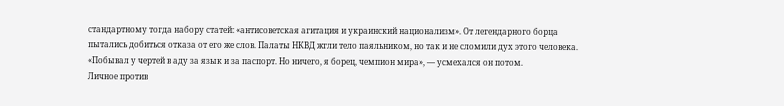стандартному тогда набору статей: «антисоветская агитация и украинский национализм». От легендарного борца пытались добиться отказа от его же слов. Палаты НКВД жгли тело паяльником, но так и не сломили дух этого человека. «Побывал у чертей в аду за язык и за паспорт. Но ничего, я борец, чемпион мира», — усмехался он потом.
Личное против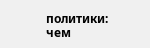политики: чем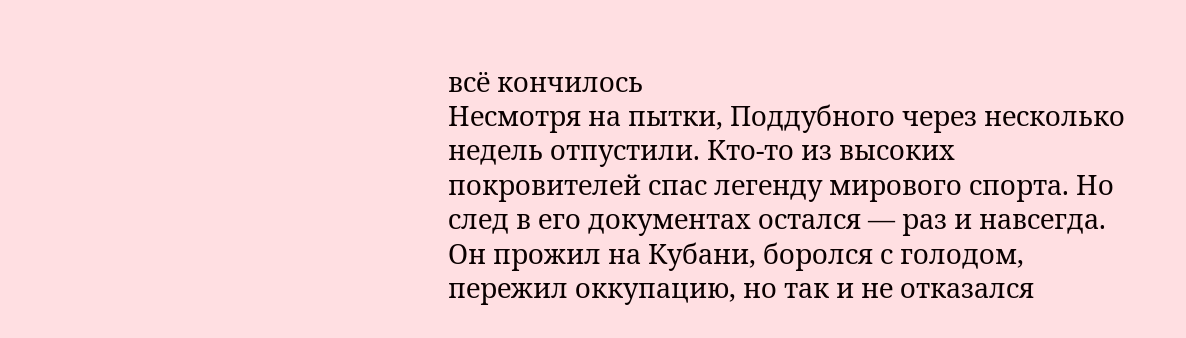всё кончилось
Несмотря на пытки, Поддубного через несколько недель отпустили. Кто-то из высоких покровителей спас легенду мирового спорта. Но след в его документах остался — раз и навсегда. Он прожил на Кубани, боролся с голодом, пережил оккупацию, но так и не отказался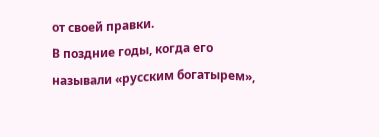от своей правки.
В поздние годы, когда его называли «русским богатырем»,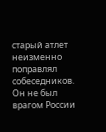старый атлет неизменно поправлял собеседников. Он не был врагом России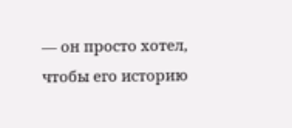— он просто хотел, чтобы его историю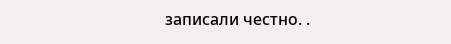записали честно. .